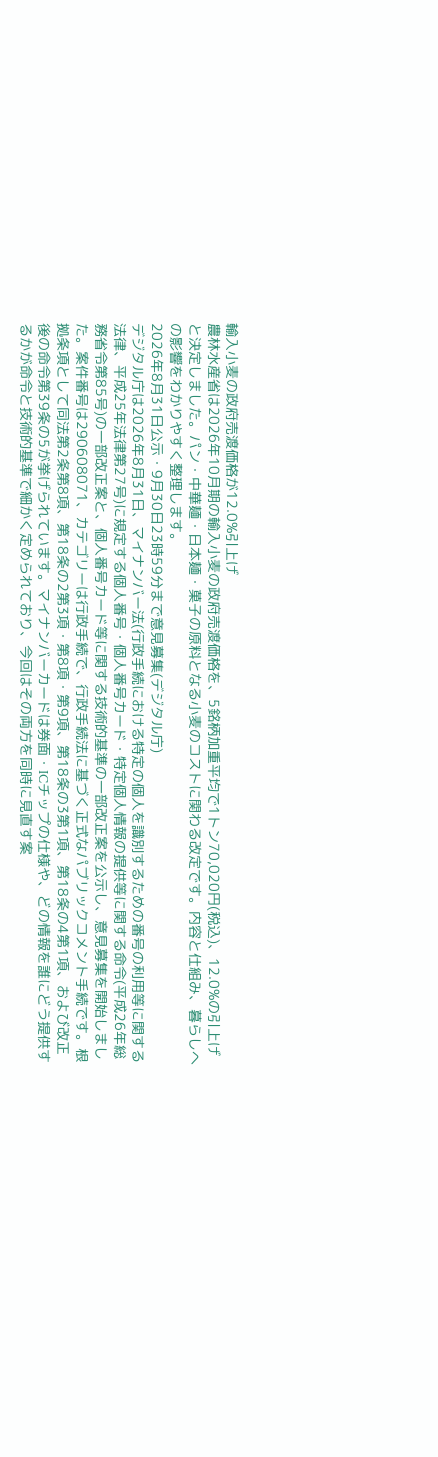輸入小麦の政府売渡価格が12.0%引上げ
農林水産省は2026年10月期の輸入小麦の政府売渡価格を、5銘柄加重平均で1トン70,020円(税込)、12.0%の引上げと決定しました。パン・中華麺・日本麺・菓子の原料となる小麦のコストに関わる改定です。内容と仕組み、暮らしへの影響をわかりやすく整理します。
2026年8月31日公示・9月30日23時59分まで意見募集(デジタル庁)
デジタル庁は2026年8月31日、マイナンバー法(行政手続における特定の個人を識別するための番号の利用等に関する法律、平成25年法律第27号)に規定する個人番号・個人番号カード・特定個人情報の提供等に関する命令(平成26年総務省令第85号)の一部改正案と、個人番号カード等に関する技術的基準の一部改正案を公示し、意見募集を開始しました。案件番号は290608071、カテゴリーは行政手続で、行政手続法に基づく正式なパブリックコメント手続です。根拠条項として同法第2条第8項、第18条の2第3項・第8項・第9項、第18条の3第1項、第18条の4第1項、および改正後の命令第39条の5が挙げられています。マイナンバーカードは券面・ICチップの仕様や、どの情報を誰にどう提供するかが命令と技術的基準で細かく定められており、今回はその両方を同時に見直す案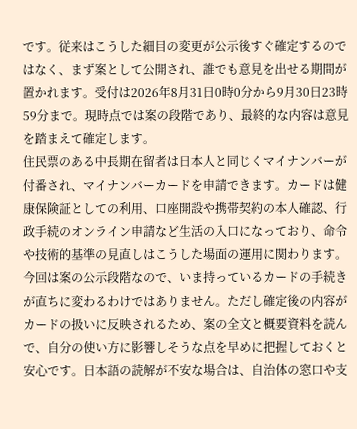です。従来はこうした細目の変更が公示後すぐ確定するのではなく、まず案として公開され、誰でも意見を出せる期間が置かれます。受付は2026年8月31日0時0分から9月30日23時59分まで。現時点では案の段階であり、最終的な内容は意見を踏まえて確定します。
住民票のある中長期在留者は日本人と同じくマイナンバーが付番され、マイナンバーカードを申請できます。カードは健康保険証としての利用、口座開設や携帯契約の本人確認、行政手続のオンライン申請など生活の入口になっており、命令や技術的基準の見直しはこうした場面の運用に関わります。今回は案の公示段階なので、いま持っているカードの手続きが直ちに変わるわけではありません。ただし確定後の内容がカードの扱いに反映されるため、案の全文と概要資料を読んで、自分の使い方に影響しそうな点を早めに把握しておくと安心です。日本語の読解が不安な場合は、自治体の窓口や支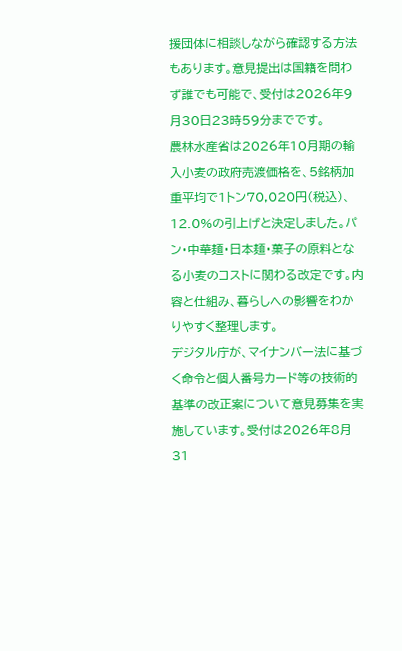援団体に相談しながら確認する方法もあります。意見提出は国籍を問わず誰でも可能で、受付は2026年9月30日23時59分までです。
農林水産省は2026年10月期の輸入小麦の政府売渡価格を、5銘柄加重平均で1トン70,020円(税込)、12.0%の引上げと決定しました。パン・中華麺・日本麺・菓子の原料となる小麦のコストに関わる改定です。内容と仕組み、暮らしへの影響をわかりやすく整理します。
デジタル庁が、マイナンバー法に基づく命令と個人番号カード等の技術的基準の改正案について意見募集を実施しています。受付は2026年8月31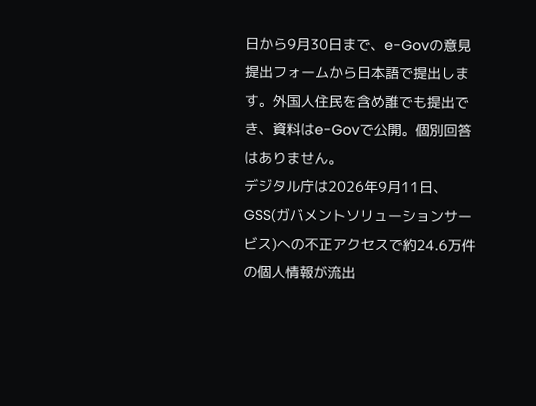日から9月30日まで、e-Govの意見提出フォームから日本語で提出します。外国人住民を含め誰でも提出でき、資料はe-Govで公開。個別回答はありません。
デジタル庁は2026年9月11日、GSS(ガバメントソリューションサービス)への不正アクセスで約24.6万件の個人情報が流出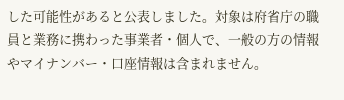した可能性があると公表しました。対象は府省庁の職員と業務に携わった事業者・個人で、一般の方の情報やマイナンバー・口座情報は含まれません。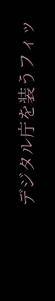デジタル庁を装うフィッ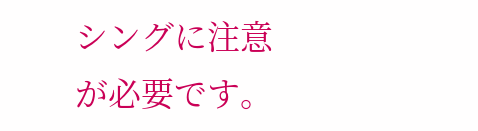シングに注意が必要です。